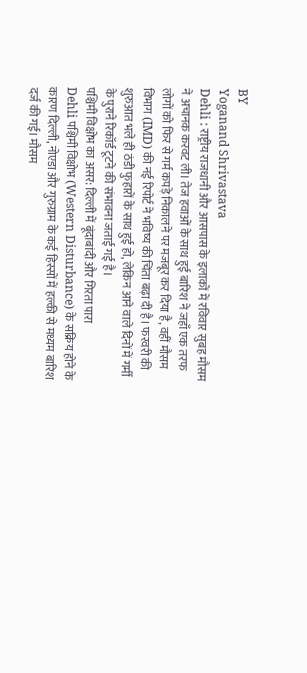BY
Yoganand Shrivastava
Dehli : राष्ट्रीय राजधानी और आसपास के इलाकों में रविवार सुबह मौसम ने अचानक करवट ली। तेज हवाओं के साथ हुई बारिश ने जहाँ एक तरफ लोगों को फिर से गर्म कपड़े निकालने पर मजबूर कर दिया है, वहीं मौसम विभाग (IMD) की नई रिपोर्ट ने भविष्य की चिंता बढ़ा दी है। फरवरी की शुरुआत भले ही ठंडी फुहारों के साथ हुई हो, लेकिन आने वाले दिनों में गर्मी के पुराने रिकॉर्ड टूटने की संभावना जताई गई है।
पश्चिमी विक्षोभ का असर: दिल्ली में बूंदाबांदी और गिरता पारा
Dehli पश्चिमी विक्षोभ (Western Disturbance) के सक्रिय होने के कारण दिल्ली, नोएडा और गुरुग्राम के कई हिस्सों में हल्की से मध्यम बारिश दर्ज की गई। मौसम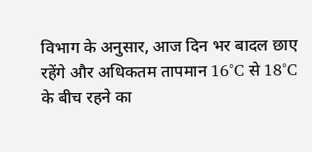विभाग के अनुसार, आज दिन भर बादल छाए रहेंगे और अधिकतम तापमान 16°C से 18°C के बीच रहने का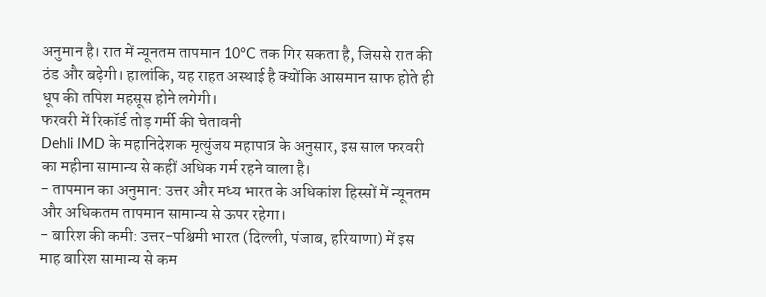अनुमान है। रात में न्यूनतम तापमान 10°C तक गिर सकता है, जिससे रात की ठंड और बढ़ेगी। हालांकि, यह राहत अस्थाई है क्योंकि आसमान साफ होते ही धूप की तपिश महसूस होने लगेगी।
फरवरी में रिकॉर्ड तोड़ गर्मी की चेतावनी
Dehli IMD के महानिदेशक मृत्युंजय महापात्र के अनुसार, इस साल फरवरी का महीना सामान्य से कहीं अधिक गर्म रहने वाला है।
- तापमान का अनुमान: उत्तर और मध्य भारत के अधिकांश हिस्सों में न्यूनतम और अधिकतम तापमान सामान्य से ऊपर रहेगा।
- बारिश की कमी: उत्तर-पश्चिमी भारत (दिल्ली, पंजाब, हरियाणा) में इस माह बारिश सामान्य से कम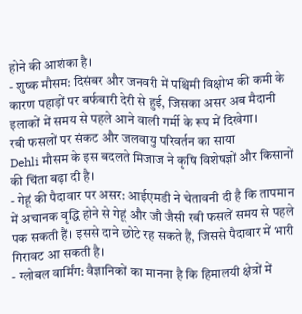होने की आशंका है।
- शुष्क मौसम: दिसंबर और जनवरी में पश्चिमी विक्षोभ की कमी के कारण पहाड़ों पर बर्फबारी देरी से हुई, जिसका असर अब मैदानी इलाकों में समय से पहले आने वाली गर्मी के रूप में दिखेगा।
रबी फसलों पर संकट और जलवायु परिवर्तन का साया
Dehli मौसम के इस बदलते मिजाज ने कृषि विशेषज्ञों और किसानों की चिंता बढ़ा दी है।
- गेहूं की पैदावार पर असर: आईएमडी ने चेतावनी दी है कि तापमान में अचानक वृद्धि होने से गेहूं और जौ जैसी रबी फसलें समय से पहले पक सकती हैं। इससे दाने छोटे रह सकते हैं, जिससे पैदावार में भारी गिरावट आ सकती है।
- ग्लोबल वार्मिंग: वैज्ञानिकों का मानना है कि हिमालयी क्षेत्रों में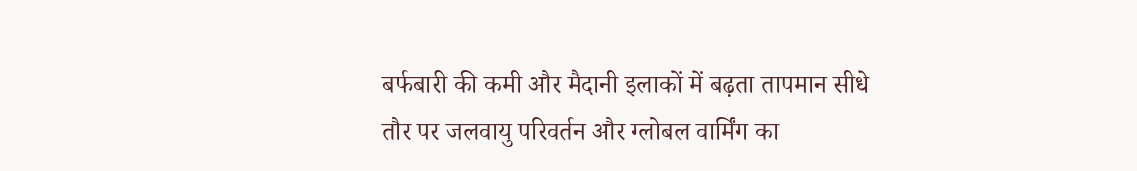बर्फबारी की कमी और मैदानी इलाकों में बढ़ता तापमान सीधे तौर पर जलवायु परिवर्तन और ग्लोबल वार्मिंग का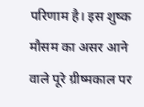परिणाम है। इस शुष्क मौसम का असर आने वाले पूरे ग्रीष्मकाल पर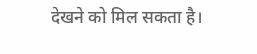देखने को मिल सकता है।